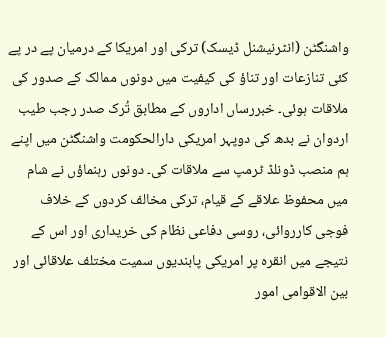واشنگٹن (انٹرنیشنل ڈیسک) ترکی اور امریکا کے درمیان پے در پے کئی تنازعات اور تناؤ کی کیفیت میں دونوں ممالک کے صدور کی ملاقات ہوئی۔ خبررساں اداروں کے مطابق تُرک صدر رجب طیب اردوان نے بدھ کی دوپہر امریکی دارالحکومت واشنگٹن میں اپنے ہم منصب ڈونلڈ ٹرمپ سے ملاقات کی۔ دونوں رہنماؤں نے شام میں محفوظ علاقے کے قیام، ترکی مخالف کردوں کے خلاف فوجی کارروائی، روسی دفاعی نظام کی خریداری اور اس کے نتیجے میں انقرہ پر امریکی پابندیوں سمیت مختلف علاقائی اور بین الاقوامی امور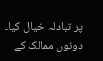پر تبادلہ خیال کیا۔ دونوں ممالک کے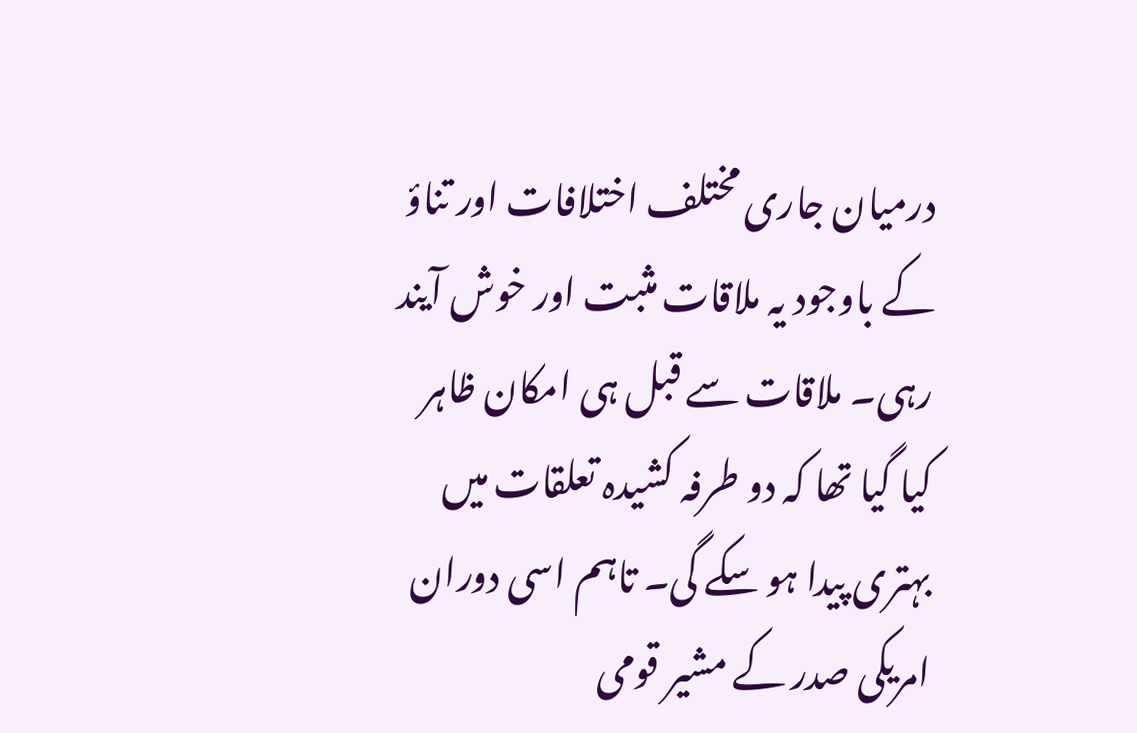درمیان جاری مختلف اختلافات اور تناؤ کے باوجود یہ ملاقات مثبت اور خوش آیند رہی۔ ملاقات سے قبل ہی امکان ظاہر کیا گیا تھا کہ دو طرفہ کشیدہ تعلقات میں بہتری پیدا ہو سکے گی۔ تاہم اسی دوران امریکی صدر کے مشیر قومی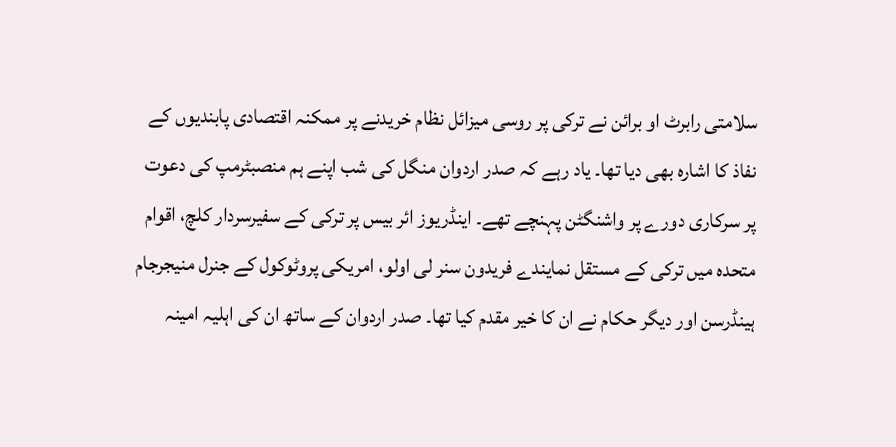سلامتی رابرٹ او برائن نے ترکی پر روسی میزائل نظام خریدنے پر ممکنہ اقتصادی پابندیوں کے نفاذ کا اشارہ بھی دیا تھا۔ یاد رہے کہ صدر اردوان منگل کی شب اپنے ہم منصبٹرمپ کی دعوت پر سرکاری دورے پر واشنگٹن پہنچے تھے۔ اینڈریوز ائر بیس پر ترکی کے سفیرسردار کلچ، اقوام متحدہ میں ترکی کے مستقل نمایندے فریدون سنر لی اولو، امریکی پروٹوکول کے جنرل منیجرجام ہینڈرسن اور دیگر حکام نے ان کا خیر مقدم کیا تھا۔ صدر اردوان کے ساتھ ان کی اہلیہ امینہ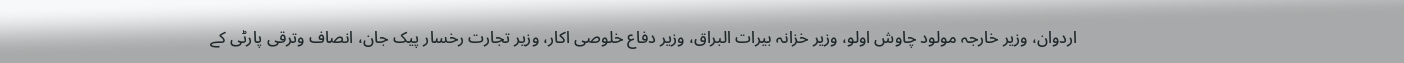اردوان، وزیر خارجہ مولود چاوش اولو، وزیر خزانہ بیرات البراق، وزیر دفاع خلوصی اکار، وزیر تجارت رخسار پیک جان، انصاف وترقی پارٹی کے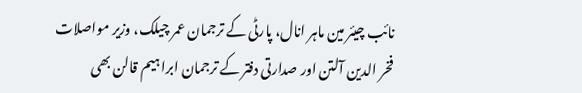نائب چیئر مین ماہر انال، پارٹی کے ترجمان عمر چیلک، وزیر مواصلات فخر الدین آلتن اور صدارتی دفتر کے ترجمان ابراہیم قالن بھی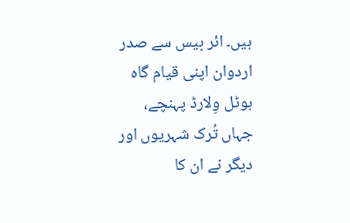ہیں۔ ائر بیس سے صدر اردوان اپنی قیام گاہ ہوٹل وِلارڈ پہنچے، جہاں تُرک شہریوں اور دیگر نے ان کا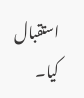استقبال کیا۔